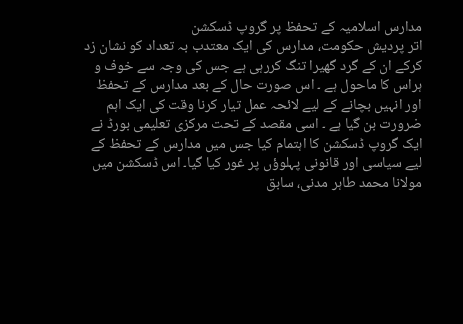مدارس اسلامیہ کے تحفظ پر گروپ ڈسکشن
اتر پردیش حکومت، مدارس کی ایک معتدب بہ تعداد کو نشان زد کرکے ان کے گرد گھیرا تنگ کررہی ہے جس کی وجہ سے خوف و ہراس کا ماحول ہے ۔ اس صورت حال کے بعد مدارس کے تحفظ اور انہیں بچانے کے لیے لائحہ عمل تیار کرنا وقت کی ایک اہم ضرورت بن گیا ہے ۔ اسی مقصد کے تحت مرکزی تعلیمی بورڈ نے ایک گروپ ڈسکشن کا اہتمام کیا جس میں مدارس کے تحفظ کے لیے سیاسی اور قانونی پہلوؤں پر غور کیا گیا۔ اس ڈسکشن میں مولانا محمد طاہر مدنی، سابق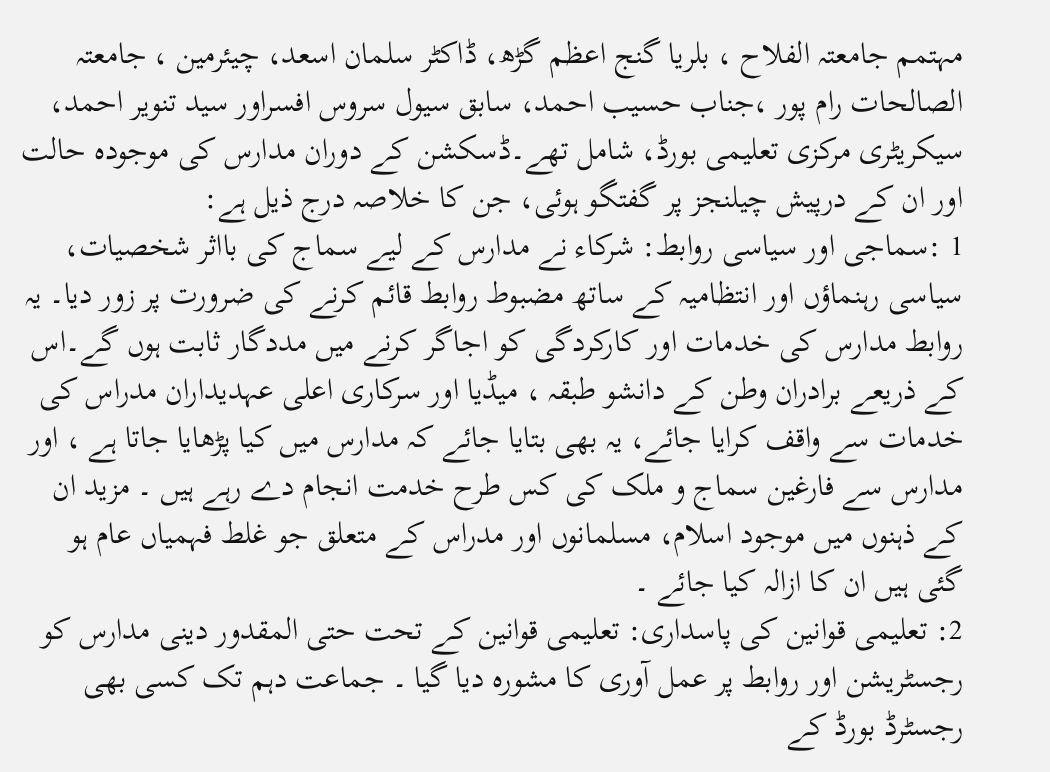مہتمم جامعتہ الفلاح ، بلریا گنج اعظم گڑھ، ڈاکٹر سلمان اسعد، چیئرمین ، جامعتہ الصالحات رام پور ،جناب حسیب احمد، سابق سیول سروس افسراور سید تنویر احمد، سیکریٹری مرکزی تعلیمی بورڈ، شامل تھے۔ڈسکشن کے دوران مدارس کی موجودہ حالت اور ان کے درپیش چیلنجز پر گفتگو ہوئی، جن کا خلاصہ درج ذیل ہے:
1 :سماجی اور سیاسی روابط: شرکاء نے مدارس کے لیے سماج کی بااثر شخصیات، سیاسی رہنماؤں اور انتظامیہ کے ساتھ مضبوط روابط قائم کرنے کی ضرورت پر زور دیا۔ یہ روابط مدارس کی خدمات اور کارکردگی کو اجاگر کرنے میں مددگار ثابت ہوں گے۔اس کے ذریعے برادران وطن کے دانشو طبقہ ، میڈیا اور سرکاری اعلی عہدیداران مدراس کی خدمات سے واقف کرایا جائے، یہ بھی بتایا جائے کہ مدارس میں کیا پڑھایا جاتا ہے ، اور مدارس سے فارغین سماج و ملک کی کس طرح خدمت انجام دے رہے ہیں ۔ مزید ان کے ذہنوں میں موجود اسلام، مسلمانوں اور مدراس کے متعلق جو غلط فہمیاں عام ہو گئی ہیں ان کا ازالہ کیا جائے ۔
2: تعلیمی قوانین کی پاسداری: تعلیمی قوانین کے تحت حتی المقدور دینی مدارس کو رجسٹریشن اور روابط پر عمل آوری کا مشورہ دیا گیا ۔ جماعت دہم تک کسی بھی رجسٹرڈ بورڈ کے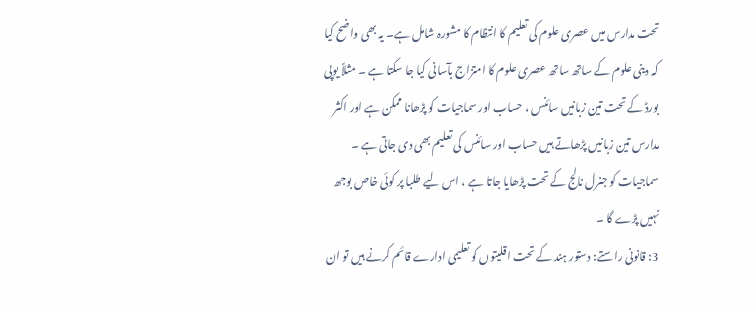تحت مدارس میں عصری علوم کی تعلیم کا انتظام کا مشورہ شامل ہے۔ یہ بھی واضح کیا کہ دینی علوم کے ساتھ ساتھ عصری علوم کا امتزاج بآسانی کیا جا سکتا ہے ۔ مثلاً یوپی بورڈ کے تحت تین زبانیں سائنس ، حساب اور سماجیات کو پڑھانا ممکن ہے اور اکثر مدارس تین زبانیں پڑھاتے ہیں حساب اور سائنس کی تعلیم بھی دی جاتی ہے ۔ سماجیات کو جنرل نالج کے تحت پڑھایا جاتا ہے ، اس لیے طلبا پر کوئی خاص بوجھ نہیں پڑے گا ۔
3: قانونی راستے: دستور ہند کے تحت اقلیتوں کو تعلیمی ادارے قائم کرنے ہیں تو ان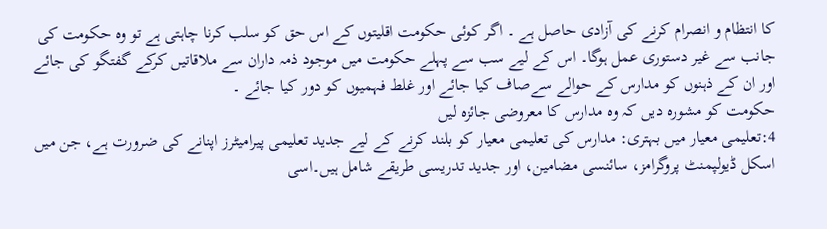کا انتظام و انصرام کرنے کی آزادی حاصل ہے ۔ اگر کوئی حکومت اقلیتوں کے اس حق کو سلب کرنا چاہتی ہے تو وہ حکومت کی جانب سے غیر دستوری عمل ہوگا۔ اس کے لیے سب سے پہلے حکومت میں موجود ذمہ داران سے ملاقاتیں کرکے گفتگو کی جائے اور ان کے ذہنوں کو مدارس کے حوالے سےصاف کیا جائے اور غلط فہمیوں کو دور کیا جائے ۔
حکومت کو مشورہ دیں کہ وہ مدارس کا معروضی جائزہ لیں
4:تعلیمی معیار میں بہتری: مدارس کی تعلیمی معیار کو بلند کرنے کے لیے جدید تعلیمی پیرامیٹرز اپنانے کی ضرورت ہے، جن میں اسکل ڈیولپمنٹ پروگرامز، سائنسی مضامین، اور جدید تدریسی طریقے شامل ہیں۔اسی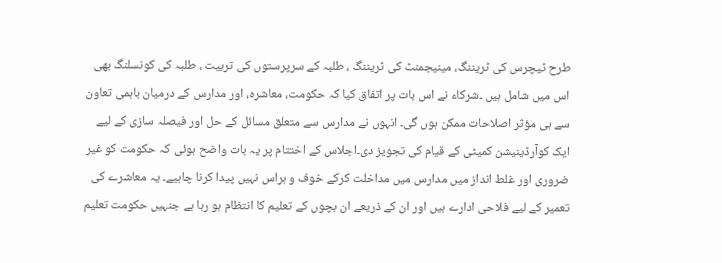طرح ٹیچرس کی ٹریننگ، مینیجمنٹ کی ٹریننگ ، طلبہ کے سرپرستوں کی تربیت ، طلبہ کی کونسلنگ بھی اس میں شامل ہیں ۔شرکاء نے اس بات پر اتفاق کیا کہ حکومت، معاشرہ، اور مدارس کے درمیان باہمی تعاون سے ہی مؤثر اصلاحات ممکن ہوں گی۔ انہوں نے مدارس سے متعلق مسائل کے حل اور فیصلہ سازی کے لیے ایک کوآرڈینیشن کمیٹی کے قیام کی تجویز دی۔اجلاس کے اختتام پر یہ بات واضح ہوئی کہ حکومت کو غیر ضروری اور غلط انداز میں مدارس میں مداخلت کرکے خوف و ہراس نہیں پیدا کرنا چاہیے۔ یہ معاشرے کی تعمیر کے لیے فلاحی ادارے ہیں اور ان کے ذریعے ان بچوں کے تعلیم کا انتظام ہو رہا ہے جنہیں حکومت تعلیم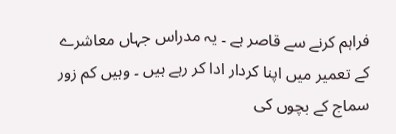فراہم کرنے سے قاصر ہے ۔ یہ مدراس جہاں معاشرے کے تعمیر میں اپنا کردار ادا کر رہے ہیں ۔ وہیں کم زور سماج کے بچوں کی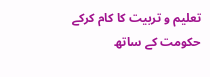تعلیم و تربیت کا کام کرکے حکومت کے ساتھ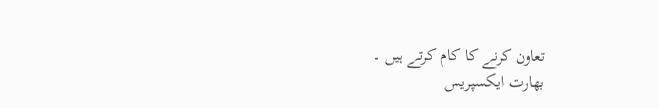تعاون کرنے کا کام کرتے ہیں ۔
بھارت ایکسپریس